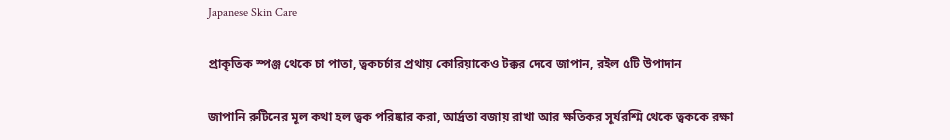Japanese Skin Care

প্রাকৃতিক স্পঞ্জ থেকে চা পাতা, ত্বকচর্চার প্রথায় কোরিয়াকেও টক্কর দেবে জাপান, রইল ৫টি উপাদান

জাপানি রুটিনের মূল কথা হল ত্বক পরিষ্কার করা, আর্দ্রতা বজায় রাখা আর ক্ষতিকর সূর্যরশ্মি থেকে ত্বককে রক্ষা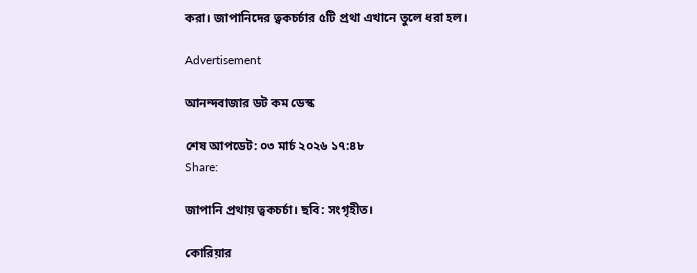করা। জাপানিদের ত্বকচর্চার ৫টি প্রথা এখানে তুলে ধরা হল।

Advertisement

আনন্দবাজার ডট কম ডেস্ক

শেষ আপডেট: ০৩ মার্চ ২০২৬ ১৭:৪৮
Share:

জাপানি প্রথায় ত্বকচর্চা। ছবি: সংগৃহীত।

কোরিয়ার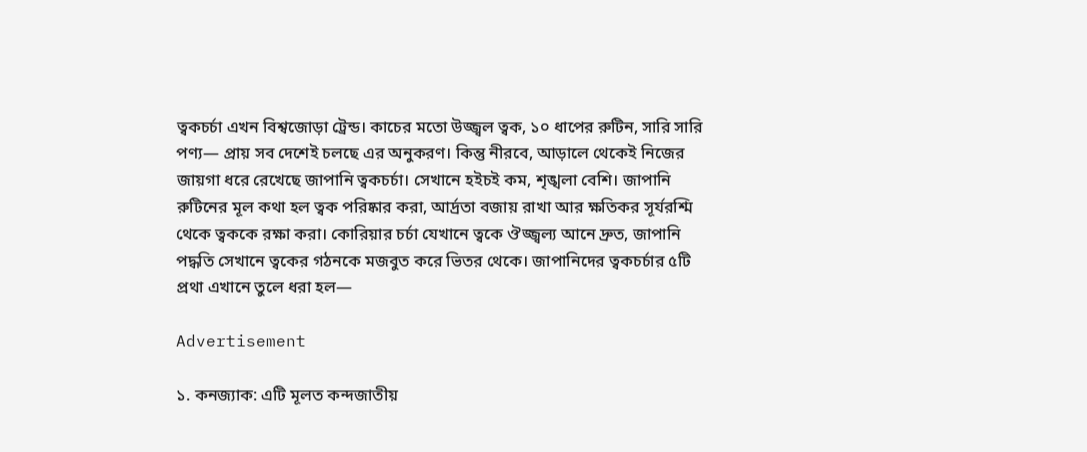ত্বকচর্চা এখন বিশ্বজোড়া ট্রেন্ড। কাচের মতো উজ্জ্বল ত্বক, ১০ ধাপের রুটিন, সারি সারি পণ্য— প্রায় সব দেশেই চলছে এর অনুকরণ। কিন্তু নীরবে, আড়ালে থেকেই নিজের জায়গা ধরে রেখেছে জাপানি ত্বকচর্চা। সেখানে হইচই কম, শৃঙ্খলা বেশি। জাপানি রুটিনের মূল কথা হল ত্বক পরিষ্কার করা, আর্দ্রতা বজায় রাখা আর ক্ষতিকর সূর্যরশ্মি থেকে ত্বককে রক্ষা করা। কোরিয়ার চর্চা যেখানে ত্বকে ঔজ্জ্বল্য আনে দ্রুত, জাপানি পদ্ধতি সেখানে ত্বকের গঠনকে মজবুত করে ভিতর থেকে। জাপানিদের ত্বকচর্চার ৫টি প্রথা এখানে তুলে ধরা হল—

Advertisement

১. কনজ্যাক: এটি মূলত কন্দজাতীয়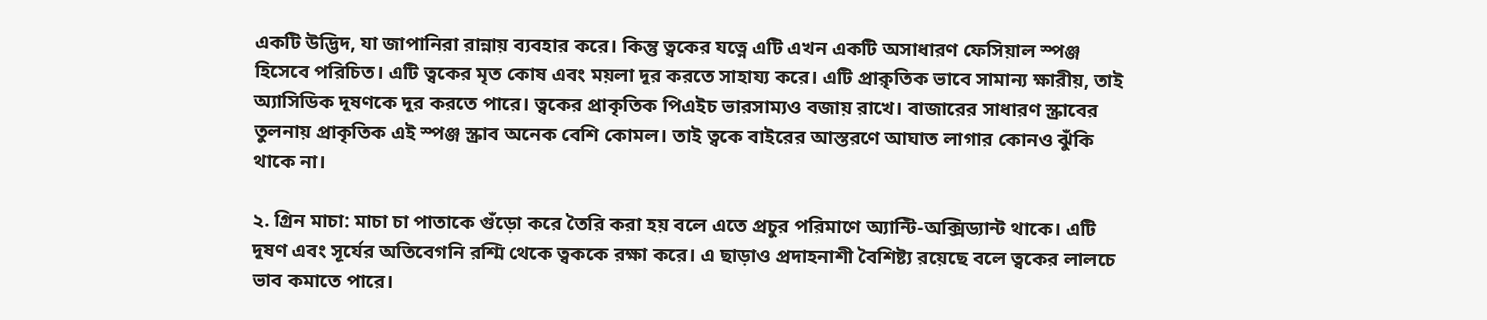একটি উদ্ভিদ, যা জাপানিরা রান্নায় ব্যবহার করে। কিন্তু ত্বকের যত্নে এটি এখন একটি অসাধারণ ফেসিয়াল স্পঞ্জ হিসেবে পরিচিত। এটি ত্বকের মৃত কোষ এবং ময়লা দূর করতে সাহায্য করে। এটি প্রাক়ৃতিক ভাবে সামান্য ক্ষারীয়, তাই অ্যাসিডিক দূষণকে দূর করতে পারে। ত্বকের প্রাকৃতিক পিএইচ ভারসাম্যও বজায় রাখে। বাজারের সাধারণ স্ক্রাবের তুলনায় প্রাকৃতিক এই স্পঞ্জ স্ক্রাব অনেক বেশি কোমল। তাই ত্বকে বাইরের আস্তরণে আঘাত লাগার কোনও ঝুঁকি থাকে না।

২. গ্রিন মাচা: মাচা চা পাতাকে গুঁড়ো করে তৈরি করা হয় বলে এতে প্রচুর পরিমাণে অ্যান্টি-অক্সিড্যান্ট থাকে। এটি দূষণ এবং সূর্যের অতিবেগনি রশ্মি থেকে ত্বককে রক্ষা করে। এ ছাড়াও প্রদাহনাশী বৈশিষ্ট্য রয়েছে বলে ত্বকের লালচে ভাব কমাতে পারে।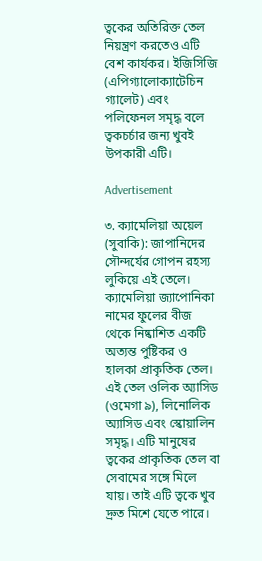ত্বকের অতিরিক্ত তেল নিয়ন্ত্রণ করতেও এটি বেশ কার্যকর। ইজিসিজি (এপিগ্যালোক্যাটেচিন গ্যালেট) এবং পলিফেনল সমৃদ্ধ বলে ত্বকচর্চার জন্য খুবই উপকারী এটি।

Advertisement

৩. ক্যামেলিয়া অয়েল (সুবাকি): জাপানিদের সৌন্দর্যের গোপন রহস্য লুকিয়ে এই তেলে। ক্যামেলিয়া জ্যাপোনিকা নামের ফুলের বীজ থেকে নিষ্কাশিত একটি অত্যন্ত পুষ্টিকর ও হালকা প্রাকৃতিক তেল। এই তেল ওলিক অ্যাসিড (ওমেগা ৯), লিনোলিক অ্যাসিড এবং স্কোয়ালিন সমৃদ্ধ। এটি মানুষের ত্বকের প্রাকৃতিক তেল বা সেবামের সঙ্গে মিলে যায়। তাই এটি ত্বকে খুব দ্রুত মিশে যেতে পারে।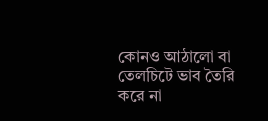কোনও আঠালো বা তেলচিটে ভাব তৈরি করে না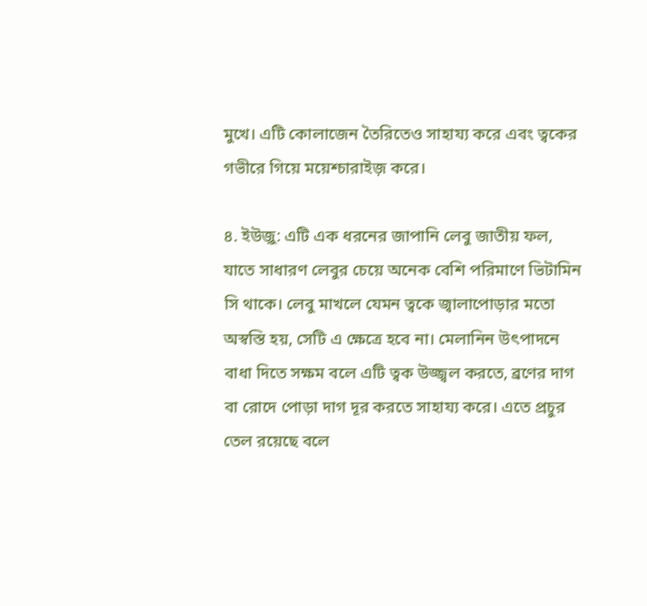মুখে। এটি কোলাজেন তৈরিতেও সাহায্য করে এবং ত্বকের গভীরে গিয়ে ময়েশ্চারাইজ় করে।

৪. ইউজ়ু: এটি এক ধরনের জাপানি লেবু জাতীয় ফল, যাতে সাধারণ লেবুর চেয়ে অনেক বেশি পরিমাণে ভিটামিন সি থাকে। লেবু মাখলে যেমন ত্বকে জ্বালাপোড়ার মতো অস্বস্তি হয়, সেটি এ ক্ষেত্রে হবে না। মেলানিন উৎপাদনে বাধা দিতে সক্ষম বলে এটি ত্বক উজ্জ্বল করতে, ব্রণের দাগ বা রোদে পোড়া দাগ দূর করতে সাহায্য করে। এতে প্রচুর তেল রয়েছে বলে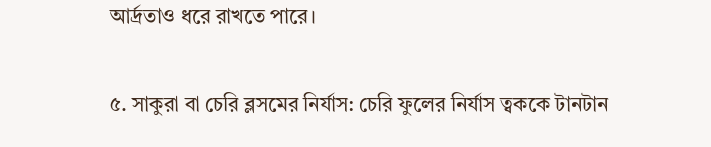আর্দ্রতাও ধরে রাখতে পারে।

৫. সাকুরা বা চেরি ব্লসমের নির্যাস: চেরি ফুলের নির্যাস ত্বককে টানটান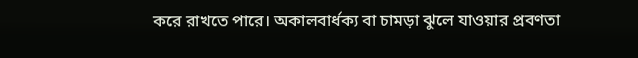করে রাখতে পারে। অকালবার্ধক্য বা চামড়া ঝুলে যাওয়ার প্রবণতা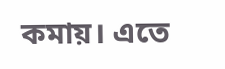কমায়। এতে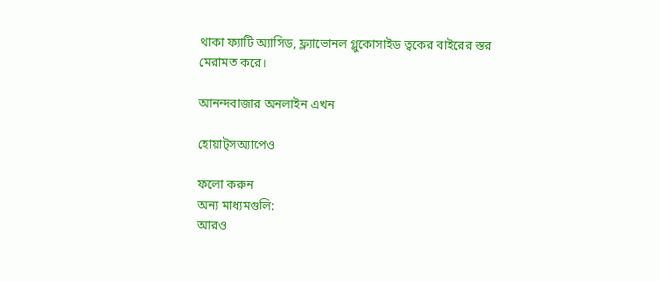থাকা ফ্যাটি অ্যাসিড, ফ্ল্যাভোনল গ্লুকোসাইড ত্বকের বাইরের স্তর মেরামত করে।

আনন্দবাজার অনলাইন এখন

হোয়াট্‌সঅ্যাপেও

ফলো করুন
অন্য মাধ্যমগুলি:
আরও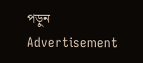পড়ুন
Advertisement